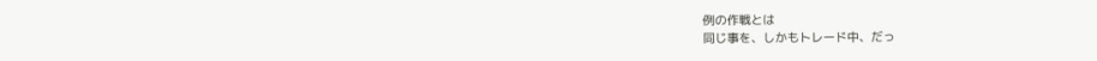例の作戦とは
同じ事を、しかもトレード中、だっ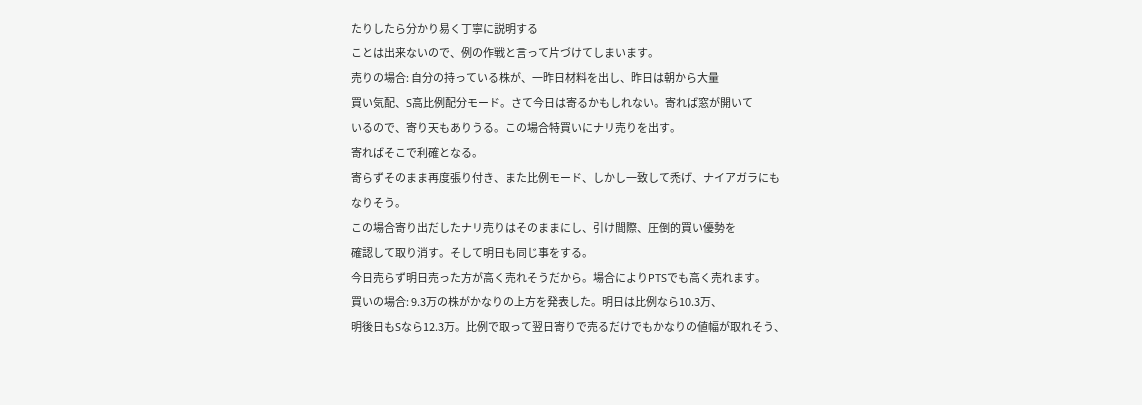たりしたら分かり易く丁寧に説明する
ことは出来ないので、例の作戦と言って片づけてしまいます。
売りの場合: 自分の持っている株が、一昨日材料を出し、昨日は朝から大量
買い気配、S高比例配分モード。さて今日は寄るかもしれない。寄れば窓が開いて
いるので、寄り天もありうる。この場合特買いにナリ売りを出す。
寄ればそこで利確となる。
寄らずそのまま再度張り付き、また比例モード、しかし一致して禿げ、ナイアガラにも
なりそう。
この場合寄り出だしたナリ売りはそのままにし、引け間際、圧倒的買い優勢を
確認して取り消す。そして明日も同じ事をする。
今日売らず明日売った方が高く売れそうだから。場合によりPTSでも高く売れます。
買いの場合: 9.3万の株がかなりの上方を発表した。明日は比例なら10.3万、
明後日もSなら12.3万。比例で取って翌日寄りで売るだけでもかなりの値幅が取れそう、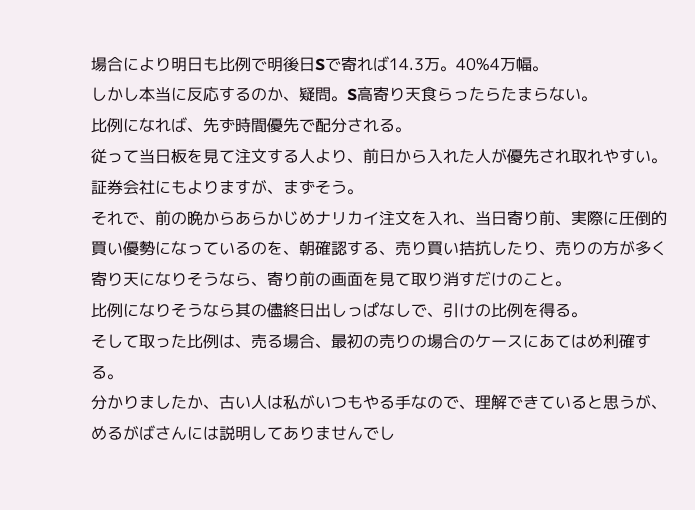場合により明日も比例で明後日Sで寄れば14.3万。40%4万幅。
しかし本当に反応するのか、疑問。S高寄り天食らったらたまらない。
比例になれば、先ず時間優先で配分される。
従って当日板を見て注文する人より、前日から入れた人が優先され取れやすい。
証券会社にもよりますが、まずそう。
それで、前の晩からあらかじめナリカイ注文を入れ、当日寄り前、実際に圧倒的
買い優勢になっているのを、朝確認する、売り買い拮抗したり、売りの方が多く
寄り天になりそうなら、寄り前の画面を見て取り消すだけのこと。
比例になりそうなら其の儘終日出しっぱなしで、引けの比例を得る。
そして取った比例は、売る場合、最初の売りの場合のケースにあてはめ利確する。
分かりましたか、古い人は私がいつもやる手なので、理解できていると思うが、
めるがばさんには説明してありませんでし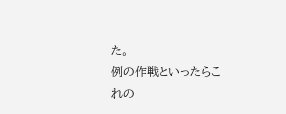た。
例の作戦といったらこれの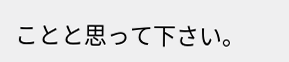ことと思って下さい。